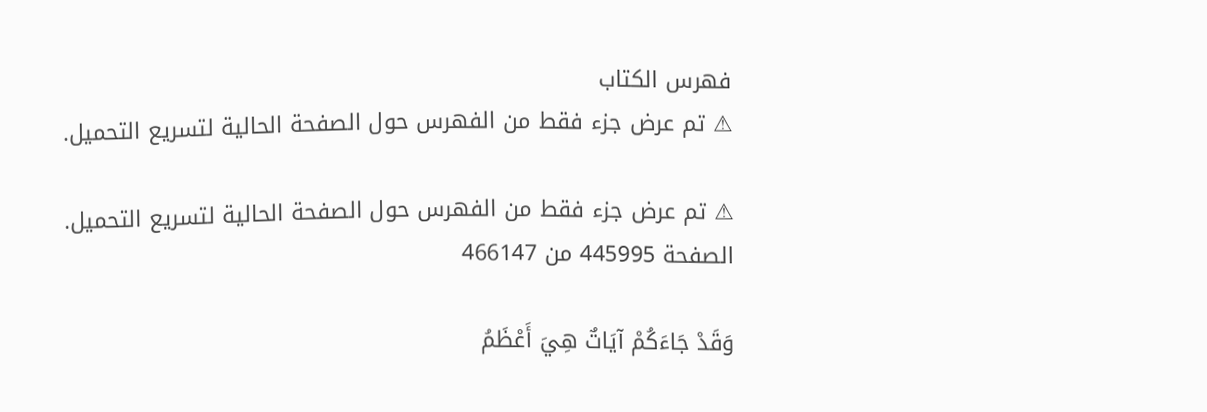فهرس الكتاب
⚠ تم عرض جزء فقط من الفهرس حول الصفحة الحالية لتسريع التحميل.

⚠ تم عرض جزء فقط من الفهرس حول الصفحة الحالية لتسريع التحميل.
الصفحة 445995 من 466147

وَقَدْ جَاءَكُمْ آيَاتٌ هِيَ أَعْظَمُ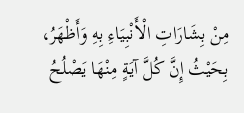مِنْ بِشَارَاتِ الْأَنْبِيَاءِ بِهِ وَأَظْهَرُ، بِحَيْثُ إِنَّ كُلَّ آيَةٍ مِنْهَا يَصْلُحُ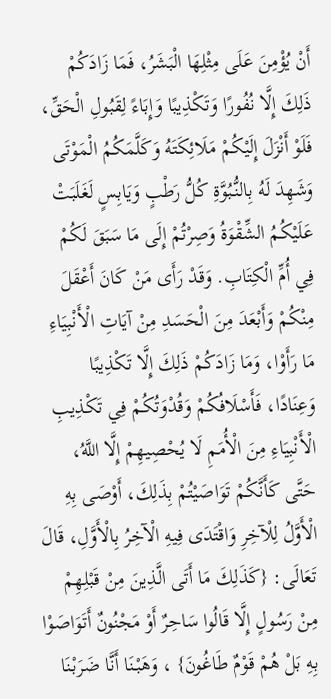أَنْ يُؤْمِنَ عَلَى مِثْلِهَا الْبَشَرُ، فَمَا زَادَكُمْ ذَلِكَ إِلَّا نُفُورًا وَتَكْذِيبًا وَإِبَاءً لِقَبُولِ الْحَقِّ، فَلَوْ أَنْزَلَ إِلَيْكُمْ مَلَائِكَتَهُ وَكَلَّمَكُمُ الْمَوْتَى وَشَهِدَ لَهُ بِالنُّبُوَّةِ كُلُّ رَطْبٍ وَيَابِسٍ لَغَلَبَتْ عَلَيْكُمُ الشِّقْوَةُ وَصِرْتُمْ إِلَى مَا سَبَقَ لَكُمْ فِي أُمِّ الْكِتَابِ. وَقَدْ رَأَى مَنْ كَانَ أَعْقَلَ مِنْكُمْ وَأَبْعَدَ مِنَ الْحَسَدِ مِنْ آيَاتِ الْأَنْبِيَاءِ مَا رَأَوْا، وَمَا زَادَكُمْ ذَلِكَ إِلَّا تَكْذِيبًا وَعِنَادًا، فَأَسْلَافُكُمْ وَقُدْوَتُكُمْ فِي تَكْذِيبِ الْأَنْبِيَاءِ مِنَ الْأُمَمِ لَا يُحْصِيهِمْ إِلَّا اللَّهُ، حَتَّى كَأَنَّكُمْ تَوَاصَيْتُمْ بِذَلِكَ، أَوْصَى بِهِ الْأَوَّلُ لِلْآخِرِ وَاقْتَدَى فِيهِ الْآخِرُ بِالْأَوَّلِ، قَالَ تَعَالَى: {كَذَلِكَ مَا أَتَى الَّذِينَ مِنْ قَبْلِهِمْ مِنْ رَسُولٍ إِلَّا قَالُوا سَاحِرٌ أَوْ مَجْنُونٌ أَتَوَاصَوْا بِهِ بَلْ هُمْ قَوْمٌ طَاغُونَ} ، وَهَبْنَا أَنَّا ضَرَبْنَا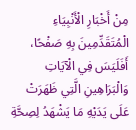مِنْ أَخْبَارِ الْأَنْبِيَاءِ الْمُتَقَدِّمِينَ بِهِ صَفْحًا، أَفَلَيَسَ فِي الْآيَاتِ وَالْبَرَاهِينِ الَّتِي ظَهَرَتْ عَلَى يَدَيْهِ مَا يَشْهَدُ لِصِحَّةِ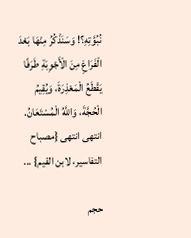نُبُوَّتِهِ؟! وَسَنَذْكُرُ مِنْهَا بَعْدَ الْفَرَاغِ مِنَ الْأَجْوِبَةِ طَرَفًا يَقْطَعُ الْمَعْذِرَةَ، وَيُقِيمُ الْحُجَّةَ، وَاللَّهُ الْمُسْتَعَانُ. انتهى انتهى {مصباح التفاسير، لابن القيم} ...

حجم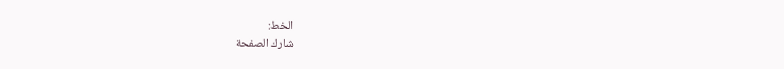الخط:
شارك الصفحة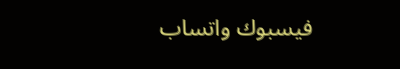فيسبوك واتساب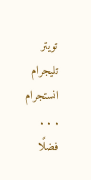تويتر تليجرام انستجرام
. . .
فضلًا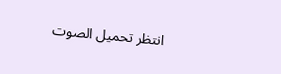انتظر تحميل الصوت